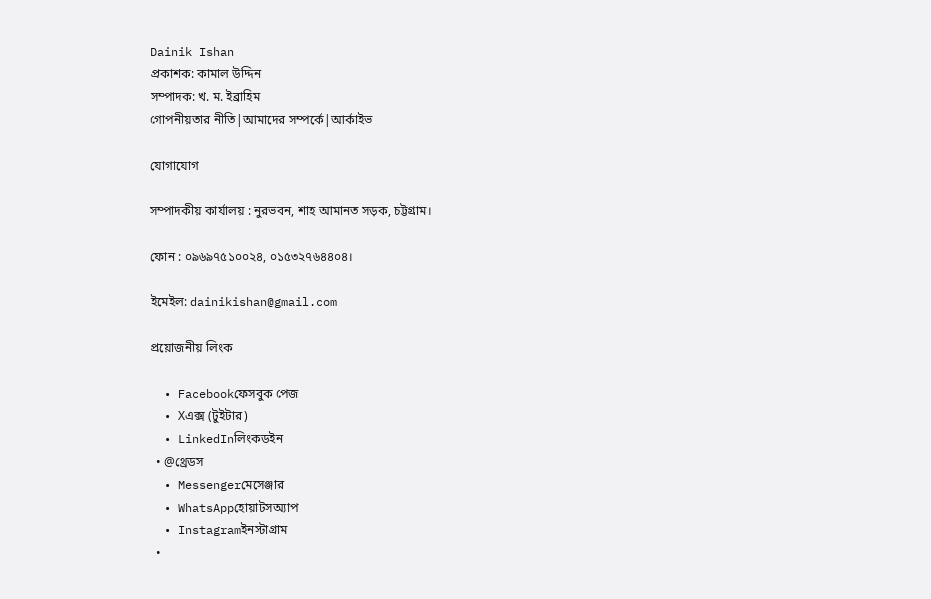Dainik Ishan
প্রকাশক: কামাল উদ্দিন
সম্পাদক: খ. ম. ইব্রাহিম
গোপনীয়তার নীতি|আমাদের সম্পর্কে|আর্কাইভ

যোগাযোগ

সম্পাদকীয় কার্যালয় : নুরভবন, শাহ আমানত সড়ক, চট্টগ্রাম।

ফোন : ০৯৬৯৭৫১০০২৪, ০১৫৩২৭৬৪৪০৪।

ইমেইল: dainikishan@gmail.com

প্রয়োজনীয় লিংক

  • Facebookফেসবুক পেজ
  • Xএক্স (টুইটার)
  • LinkedInলিংকডইন
  • @থ্রেডস
  • Messengerমেসেঞ্জার
  • WhatsAppহোয়াটসঅ্যাপ
  • Instagramইনস্টাগ্রাম
  •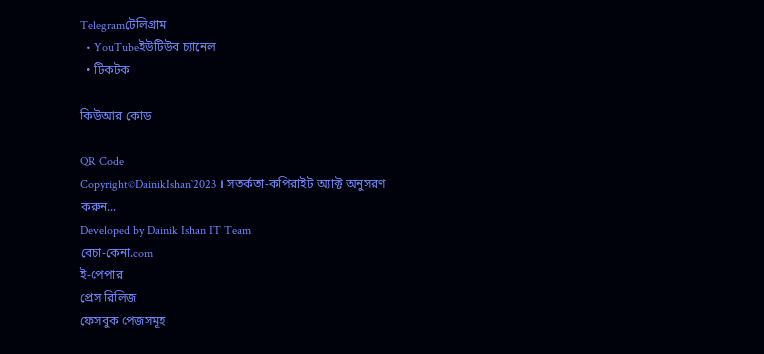Telegramটেলিগ্রাম
  • YouTubeইউটিউব চ্যানেল
  • টিকটক

কিউআর কোড

QR Code
Copyright©DainikIshan`2023 । সতর্কতা-কপিরাইট অ্যাক্ট অনুসরণ করুন...
Developed by Dainik Ishan IT Team
বেচা-কেনা.com
ই-পেপার
প্রেস রিলিজ
ফেসবুক পেজসমূহ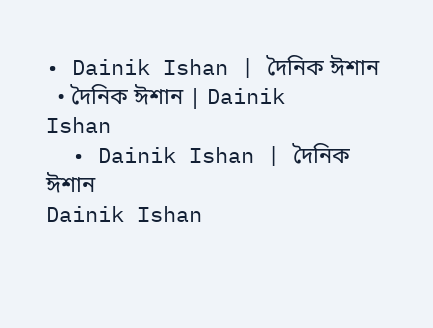• Dainik Ishan | দৈনিক ঈশান
  • দৈনিক ঈশান | Dainik Ishan
  • Dainik Ishan | দৈনিক ঈশান
Dainik Ishan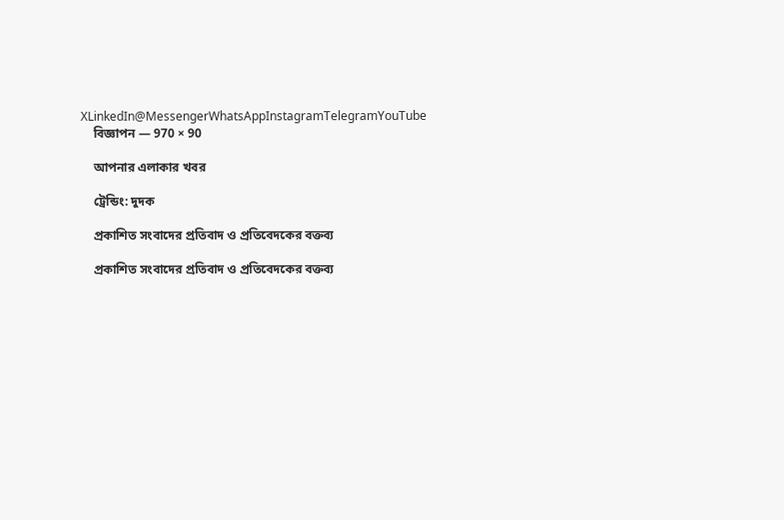XLinkedIn@MessengerWhatsAppInstagramTelegramYouTube
    বিজ্ঞাপন — 970 × 90

    আপনার এলাকার খবর

    ট্রেন্ডিং: দুদক

    প্রকাশিত সংবাদের প্রতিবাদ ও প্রতিবেদকের বক্তব্য

    প্রকাশিত সংবাদের প্রতিবাদ ও প্রতিবেদকের বক্তব্য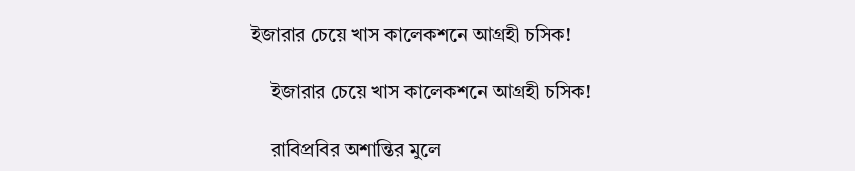ইজারার চেয়ে খাস কালেকশনে আগ্রহী চসিক!

    ইজারার চেয়ে খাস কালেকশনে আগ্রহী চসিক!

    রাবিপ্রবির অশান্তির মুলে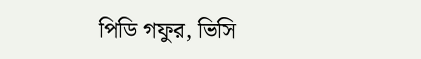পিডি গফুর, ভিসি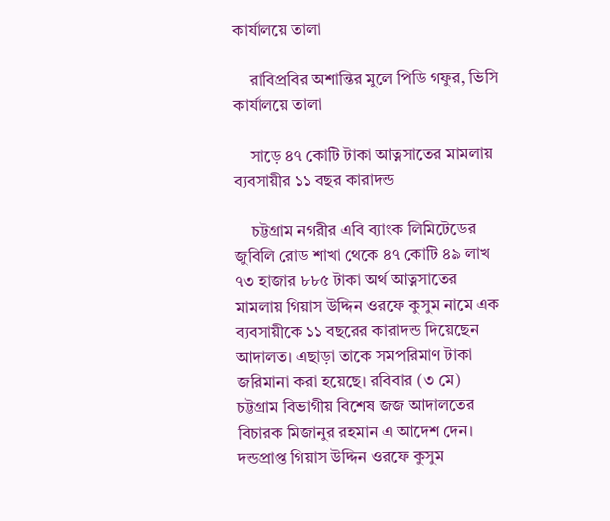কার্যালয়ে তালা

    রাবিপ্রবির অশান্তির মুলে পিডি গফুর, ভিসি কার্যালয়ে তালা

    সাড়ে ৪৭ কোটি টাকা আত্নসাতের মামলায় ব্যবসায়ীর ১১ বছর কারাদন্ড

    চট্টগ্রাম নগরীর এবি ব্যাংক লিমিটেডের জুবিলি রোড শাখা থেকে ৪৭ কোটি ৪৯ লাখ ৭৩ হাজার ৮৮৫ টাকা অর্থ আত্নসাতের মামলায় গিয়াস উদ্দিন ওরফে কুসুম নামে এক ব্যবসায়ীকে ১১ বছরের কারাদন্ড দিয়েছেন আদালত। এছাড়া তাকে সমপরিমাণ টাকা জরিমানা করা হয়েছে। রবিবার (৩ মে) চট্টগ্রাম বিভাগীয় বিশেষ জজ আদালতের বিচারক মিজানুর রহমান এ আদেশ দেন। দন্ডপ্রাপ্ত গিয়াস উদ্দিন ওরফে কুসুম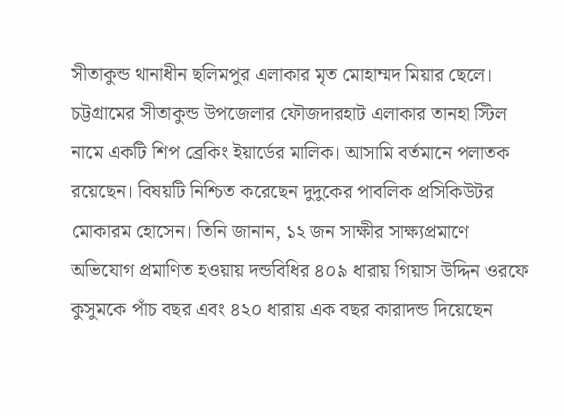সীতাকুন্ড থানাধীন ছলিমপুর এলাকার মৃত মোহাম্মদ মিয়ার ছেলে। চট্টগ্রামের সীতাকুন্ড উপজেলার ফৌজদারহাট এলাকার তানহা স্টিল নামে একটি শিপ ব্রেকিং ইয়ার্ডের মালিক। আসামি বর্তমানে পলাতক রয়েছেন। বিষয়টি নিশ্চিত করেছেন দুদুকের পাবলিক প্রসিকিউটর মোকারম হোসেন। তিনি জানান, ১২ জন সাক্ষীর সাক্ষ্যপ্রমাণে অভিযোগ প্রমাণিত হওয়ায় দন্ডবিধির ৪০৯ ধারায় গিয়াস উদ্দিন ওরফে কুসুমকে পাঁচ বছর এবং ৪২০ ধারায় এক বছর কারাদন্ড দিয়েছেন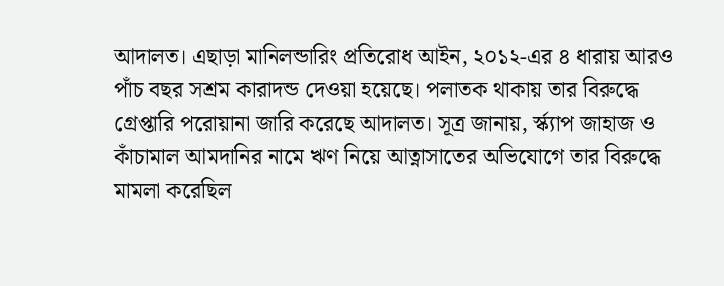আদালত। এছাড়া মানিলন্ডারিং প্রতিরোধ আইন, ২০১২-এর ৪ ধারায় আরও পাঁচ বছর সশ্রম কারাদন্ড দেওয়া হয়েছে। পলাতক থাকায় তার বিরুদ্ধে গ্রেপ্তারি পরোয়ানা জারি করেছে আদালত। সূত্র জানায়, র্স্ক্যাপ জাহাজ ও কাঁচামাল আমদানির নামে ঋণ নিয়ে আত্নাসাতের অভিযোগে তার বিরুদ্ধে মামলা করেছিল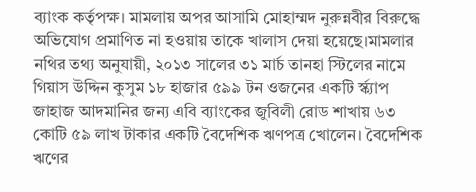ব্যাংক কর্তৃপক্ষ। মামলায় অপর আসামি মোহাম্মদ নুরুন্নবীর বিরুদ্ধে অভিযোগ প্রমাণিত না হওয়ায় তাকে খালাস দেয়া হয়েছে।মামলার নথির তথ্য অনুযায়ী, ২০১৩ সালের ৩১ মার্চ তানহা স্টিলের নামে গিয়াস উদ্দিন কুসুম ১৮ হাজার ৫৯৯ টন ওজনের একটি র্স্ক্যাপ জাহাজ আদমানির জন্য এবি ব্যাংকের জুবিলী রোড শাখায় ৬৩ কোটি ৫৯ লাখ টাকার একটি বৈদেশিক ঋণপত্র খোলেন। বৈদেশিক ঋণের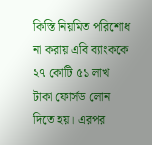কিস্তি নিয়মিত পরিশোধ না করায় এবি ব্যাংককে ২৭ কোটি ৫১ লাখ টাকা ফোর্সড লোন দিতে হয়। এরপর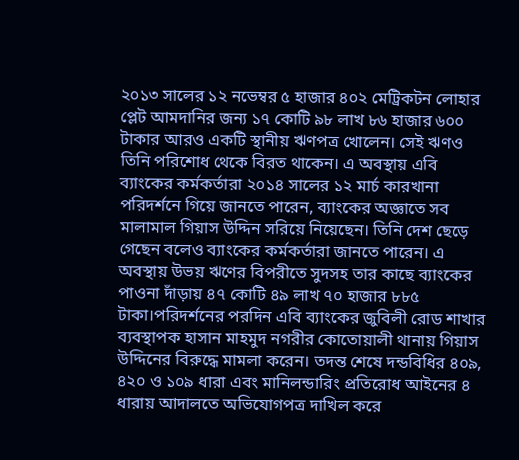২০১৩ সালের ১২ নভেম্বর ৫ হাজার ৪০২ মেট্রিকটন লোহার প্লেট আমদানির জন্য ১৭ কোটি ৯৮ লাখ ৮৬ হাজার ৬০০ টাকার আরও একটি স্থানীয় ঋণপত্র খোলেন। সেই ঋণও তিনি পরিশোধ থেকে বিরত থাকেন। এ অবস্থায় এবি ব্যাংকের কর্মকর্তারা ২০১৪ সালের ১২ মার্চ কারখানা পরিদর্শনে গিয়ে জানতে পারেন, ব্যাংকের অজ্ঞাতে সব মালামাল গিয়াস উদ্দিন সরিয়ে নিয়েছেন। তিনি দেশ ছেড়ে গেছেন বলেও ব্যাংকের কর্মকর্তারা জানতে পারেন। এ অবস্থায় উভয় ঋণের বিপরীতে সুদসহ তার কাছে ব্যাংকের পাওনা দাঁড়ায় ৪৭ কোটি ৪৯ লাখ ৭০ হাজার ৮৮৫ টাকা।পরিদর্শনের পরদিন এবি ব্যাংকের জুবিলী রোড শাখার ব্যবস্থাপক হাসান মাহমুদ নগরীর কোতোয়ালী থানায় গিয়াস উদ্দিনের বিরুদ্ধে মামলা করেন। তদন্ত শেষে দন্ডবিধির ৪০৯, ৪২০ ও ১০৯ ধারা এবং মানিলন্ডারিং প্রতিরোধ আইনের ৪ ধারায় আদালতে অভিযোগপত্র দাখিল করে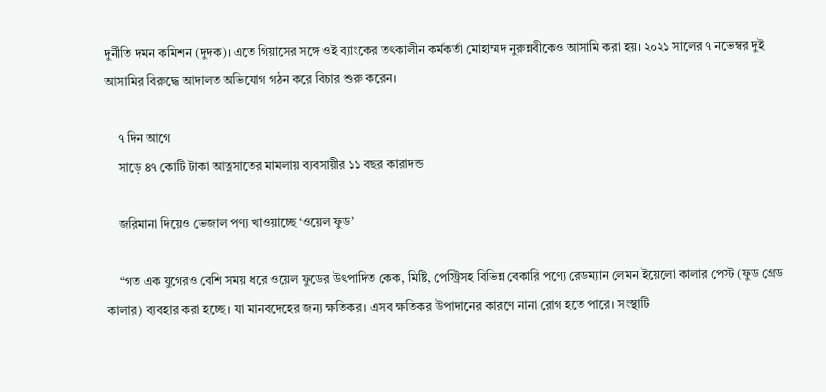দুর্নীতি দমন কমিশন (দুদক)। এতে গিয়াসের সঙ্গে ওই ব্যাংকের তৎকালীন কর্মকর্তা মোহাম্মদ নুরুন্নবীকেও আসামি করা হয়। ২০২১ সালের ৭ নভেম্বর দুই আসামির বিরুদ্ধে আদালত অভিযোগ গঠন করে বিচার শুরু করেন।

    ৭ দিন আগে
    সাড়ে ৪৭ কোটি টাকা আত্নসাতের মামলায় ব্যবসায়ীর ১১ বছর কারাদন্ড

    জরিমানা দিয়েও ভেজাল পণ্য খাওয়াচ্ছে ‘ওয়েল ফুড’

    “গত এক যুগেরও বেশি সময় ধরে ওয়েল ফুডের উৎপাদিত কেক, মিষ্টি, পেস্ট্রিসহ বিভিন্ন বেকারি পণ্যে রেডম্যান লেমন ইয়েলো কালার পেস্ট (ফুড গ্রেড কালার) ব্যবহার করা হচ্ছে। যা মানবদেহের জন্য ক্ষতিকর। এসব ক্ষতিকর উপাদানের কারণে নানা রোগ হতে পারে। সংস্থাটি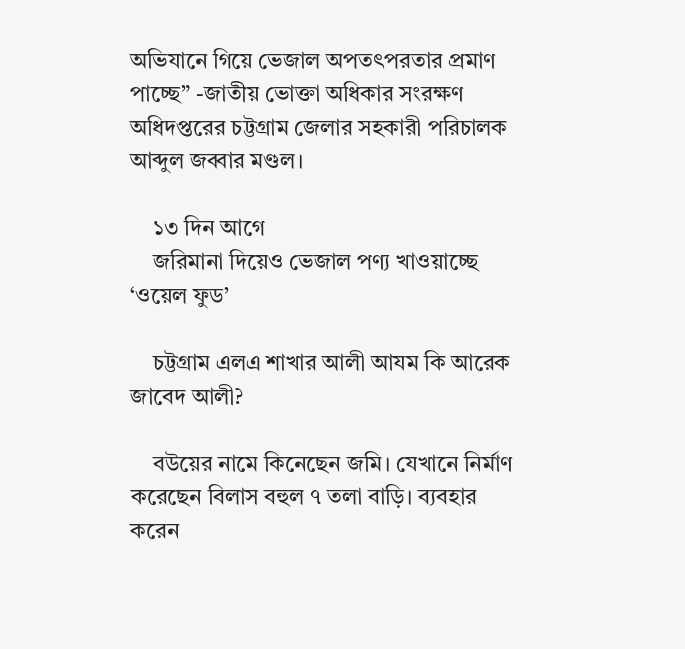অভিযানে গিয়ে ভেজাল অপতৎপরতার প্রমাণ পাচ্ছে” -জাতীয় ভোক্তা অধিকার সংরক্ষণ অধিদপ্তরের চট্টগ্রাম জেলার সহকারী পরিচালক আব্দুল জব্বার মণ্ডল।

    ১৩ দিন আগে
    জরিমানা দিয়েও ভেজাল পণ্য খাওয়াচ্ছে ‘ওয়েল ফুড’

    চট্টগ্রাম এলএ শাখার আলী আযম কি আরেক জাবেদ আলী?

    বউয়ের নামে কিনেছেন জমি। যেখানে নির্মাণ করেছেন বিলাস বহুল ৭ তলা বাড়ি। ব্যবহার করেন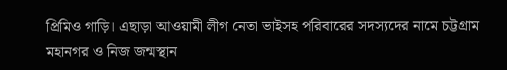প্রিমিও গাড়ি। এছাড়া আওয়ামী লীগ নেতা ভাইসহ পরিবারের সদস্যদের নামে চট্টগ্রাম মহানগর ও নিজ জন্মস্থান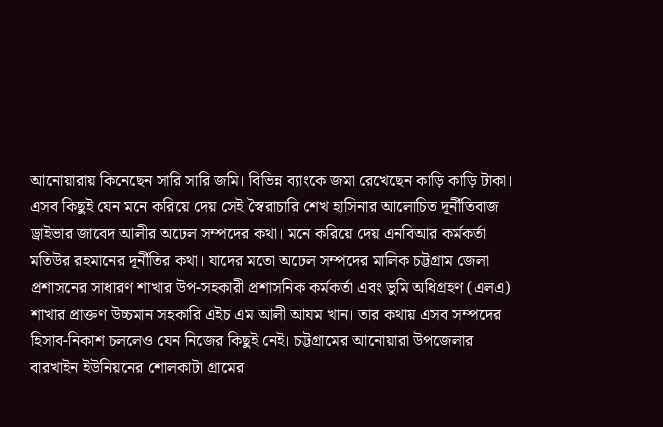আনোয়ারায় কিনেছেন সারি সারি জমি। বিভিন্ন ব্যাংকে জমা রেখেছেন কাড়ি কাড়ি টাকা। এসব কিছুই যেন মনে করিয়ে দেয় সেই স্বৈরাচারি শেখ হাসিনার আলোচিত দূর্নীতিবাজ ড্রাইভার জাবেদ আলীর অঢেল সম্পদের কথা। মনে করিয়ে দেয় এনবিআর কর্মকর্তা মতিউর রহমানের দূর্নীতির কথা। যাদের মতো অঢেল সম্পদের মালিক চট্টগ্রাম জেলা প্রশাসনের সাধারণ শাখার উপ-সহকারী প্রশাসনিক কর্মকর্তা এবং ভুমি অধিগ্রহণ (এলএ) শাখার প্রাক্তণ উচ্চমান সহকারি এইচ এম আলী আযম খান। তার কথায় এসব সম্পদের হিসাব-নিকাশ চললেও যেন নিজের কিছুই নেই। চট্টগ্রামের আনোয়ারা উপজেলার বারখাইন ইউনিয়নের শোলকাটা গ্রামের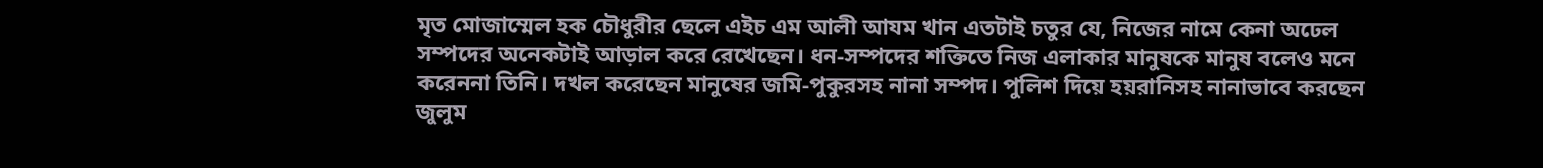মৃত মোজাম্মেল হক চৌধুরীর ছেলে এইচ এম আলী আযম খান এতটাই চতুর যে, নিজের নামে কেনা অঢেল সম্পদের অনেকটাই আড়াল করে রেখেছেন। ধন-সম্পদের শক্তিতে নিজ এলাকার মানুষকে মানুষ বলেও মনে করেননা তিনি। দখল করেছেন মানুষের জমি-পুকুরসহ নানা সম্পদ। পুলিশ দিয়ে হয়রানিসহ নানাভাবে করছেন জুলুম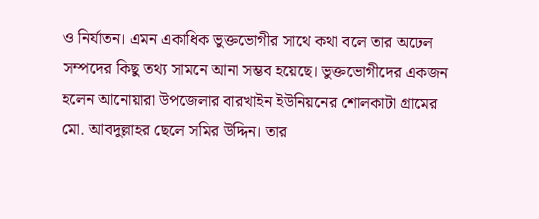ও নির্যাতন। এমন একাধিক ভুক্তভোগীর সাথে কথা বলে তার অঢেল সম্পদের কিছু তথ্য সামনে আনা সম্ভব হয়েছে। ভুক্তভোগীদের একজন হলেন আনোয়ারা উপজেলার বারখাইন ইউনিয়নের শোলকাটা গ্রামের মো. আবদুল্লাহর ছেলে সমির উদ্দিন। তার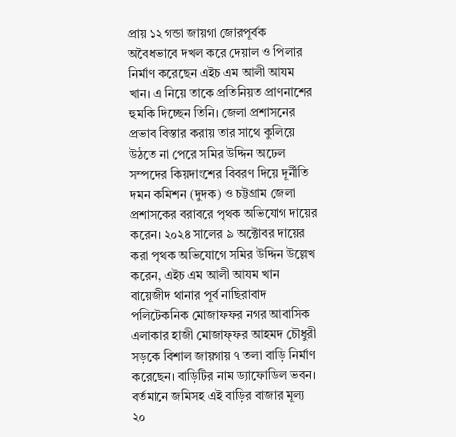প্রায় ১২ গন্ডা জায়গা জোরপূর্বক অবৈধভাবে দখল করে দেয়াল ও পিলার নির্মাণ করেছেন এইচ এম আলী আযম খান। এ নিয়ে তাকে প্রতিনিয়ত প্রাণনাশের হুমকি দিচ্ছেন তিনি। জেলা প্রশাসনের প্রভাব বিস্তার করায় তার সাথে কুলিয়ে উঠতে না পেরে সমির উদ্দিন অঢেল সম্পদের কিয়দাংশের বিবরণ দিয়ে দূর্নীতি দমন কমিশন (দুদক) ও চট্টগ্রাম জেলা প্রশাসকের বরাবরে পৃথক অভিযোগ দায়ের করেন। ২০২৪ সালের ৯ অক্টোবর দায়ের করা পৃথক অভিযোগে সমির উদ্দিন উল্লেখ করেন, এইচ এম আলী আযম খান বায়েজীদ থানার পূর্ব নাছিরাবাদ পলিটেকনিক মোজাফফর নগর আবাসিক এলাকার হাজী মোজাফ্ফর আহমদ চৌধুরী সড়কে বিশাল জায়গায় ৭ তলা বাড়ি নির্মাণ করেছেন। বাড়িটির নাম ড্যাফোডিল ভবন। বর্তমানে জমিসহ এই বাড়ির বাজার মূল্য ২০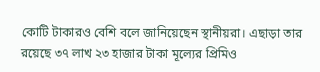কোটি টাকারও বেশি বলে জানিয়েছেন স্থানীয়রা। এছাড়া তার রয়েছে ৩৭ লাখ ২৩ হাজার টাকা মূল্যের প্রিমিও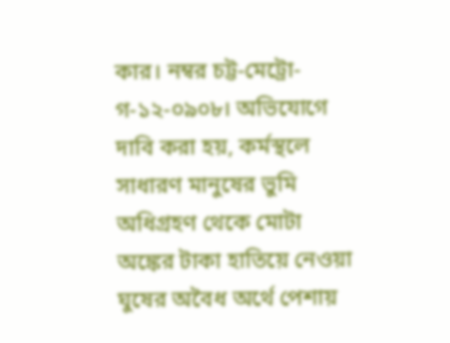কার। নম্বর চট্ট-মেট্রো-গ-১২-০৯০৮। অভিযোগে দাবি করা হয়, কর্মস্থলে সাধারণ মানুষের ভুমি অধিগ্রহণ থেকে মোটা অঙ্কের টাকা হাতিয়ে নেওয়া ঘুষের অবৈধ অর্থে পেশায়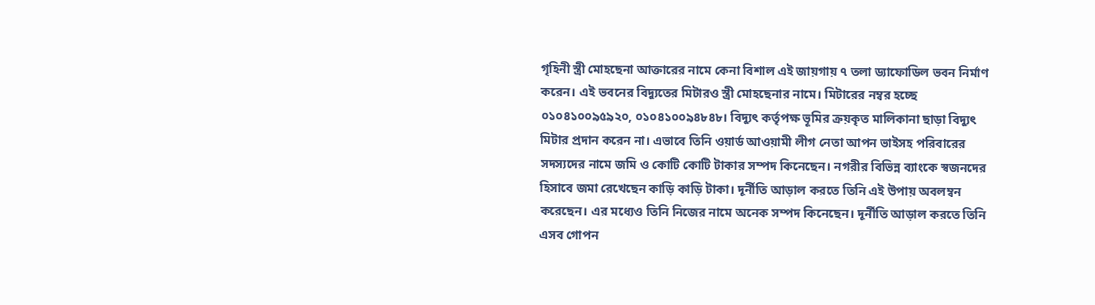গৃহিনী স্ত্রী মোহছেনা আক্তারের নামে কেনা বিশাল এই জায়গায় ৭ তলা ড্যাফোডিল ভবন নির্মাণ করেন। এই ভবনের বিদ্যুতের মিটারও স্ত্রী মোহছেনার নামে। মিটারের নম্বর হচ্ছে ০১০৪১০০৯৫৯২০, ০১০৪১০০৯৪৮৪৮। বিদ্যুৎ কর্তৃপক্ষ ভূমির ক্রয়কৃত মালিকানা ছাড়া বিদ্যুৎ মিটার প্রদান করেন না। এভাবে তিনি ওয়ার্ড আওয়ামী লীগ নেতা আপন ভাইসহ পরিবারের সদস্যদের নামে জমি ও কোটি কোটি টাকার সম্পদ কিনেছেন। নগরীর বিভিন্ন ব্যাংকে স্বজনদের হিসাবে জমা রেখেছেন কাড়ি কাড়ি টাকা। দূর্নীতি আড়াল করতে তিনি এই উপায় অবলম্বন করেছেন। এর মধ্যেও তিনি নিজের নামে অনেক সম্পদ কিনেছেন। দূর্নীতি আড়াল করতে তিনি এসব গোপন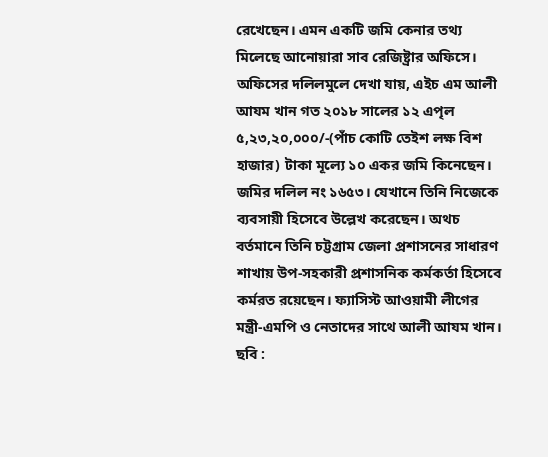রেখেছেন। এমন একটি জমি কেনার তথ্য মিলেছে আনোয়ারা সাব রেজিষ্ট্রার অফিসে। অফিসের দলিলমুলে দেখা যায়, এইচ এম আলী আযম খান গত ২০১৮ সালের ১২ এপৃল ৫,২৩,২০,০০০/-(পাঁচ কোটি তেইশ লক্ষ বিশ হাজার) টাকা মূল্যে ১০ একর জমি কিনেছেন। জমির দলিল নং ১৬৫৩। যেখানে তিনি নিজেকে ব্যবসায়ী হিসেবে উল্লেখ করেছেন। অথচ বর্তমানে তিনি চট্টগ্রাম জেলা প্রশাসনের সাধারণ শাখায় উপ-সহকারী প্রশাসনিক কর্মকর্তা হিসেবে কর্মরত রয়েছেন। ফ্যাসিস্ট আওয়ামী লীগের মন্ত্রী-এমপি ও নেতাদের সাথে আলী আযম খান। ছবি :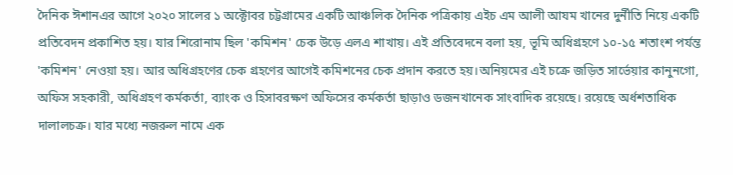দৈনিক ঈশানএর আগে ২০২০ সালের ১ অক্টোবর চট্টগ্রামের একটি আঞ্চলিক দৈনিক পত্রিকায় এইচ এম আলী আযম খানের দুর্নীতি নিয়ে একটি প্রতিবেদন প্রকাশিত হয়। যার শিরোনাম ছিল 'কমিশন' চেক উড়ে এলএ শাখায়। এই প্রতিবেদনে বলা হয়, ভূমি অধিগ্রহণে ১০-১৫ শতাংশ পর্যন্ত 'কমিশন' নেওয়া হয়। আর অধিগ্রহণের চেক গ্রহণের আগেই কমিশনের চেক প্রদান করতে হয়।অনিয়মের এই চক্রে জড়িত সার্ভেয়ার কানুনগো, অফিস সহকারী, অধিগ্রহণ কর্মকর্তা, ব্যাংক ও হিসাবরক্ষণ অফিসের কর্মকর্তা ছাড়াও ডজনখানেক সাংবাদিক রয়েছে। রয়েছে অর্ধশতাধিক দালালচক্র। যার মধ্যে নজরুল নামে এক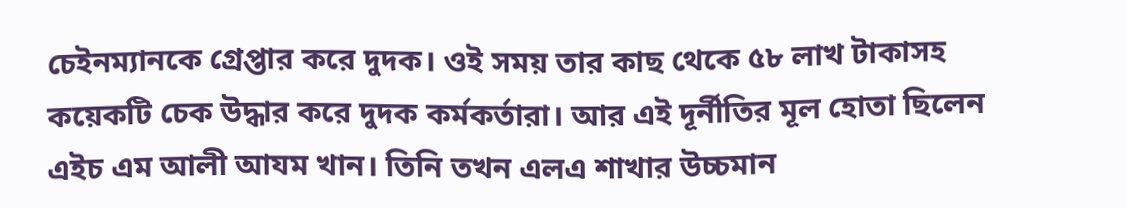চেইনম্যানকে গ্রেপ্তার করে দুদক। ওই সময় তার কাছ থেকে ৫৮ লাখ টাকাসহ কয়েকটি চেক উদ্ধার করে দুদক কর্মকর্তারা। আর এই দূর্নীতির মূল হোতা ছিলেন এইচ এম আলী আযম খান। তিনি তখন এলএ শাখার উচ্চমান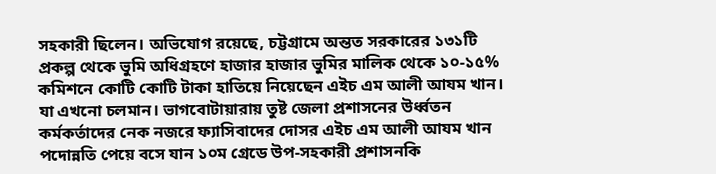সহকারী ছিলেন। অভিযোগ রয়েছে, চট্টগ্রামে অন্তত সরকারের ১৩১টি প্রকল্প থেকে ভুমি অধিগ্রহণে হাজার হাজার ভুমির মালিক থেকে ১০-১৫% কমিশনে কোটি কোটি টাকা হাতিয়ে নিয়েছেন এইচ এম আলী আযম খান। যা এখনো চলমান। ভাগবোটায়ারায় তুষ্ট জেলা প্রশাসনের উর্ধ্বতন কর্মকর্তাদের নেক নজরে ফ্যাসিবাদের দোসর এইচ এম আলী আযম খান পদোন্নতি পেয়ে বসে যান ১০ম গ্রেডে উপ-সহকারী প্রশাসনকি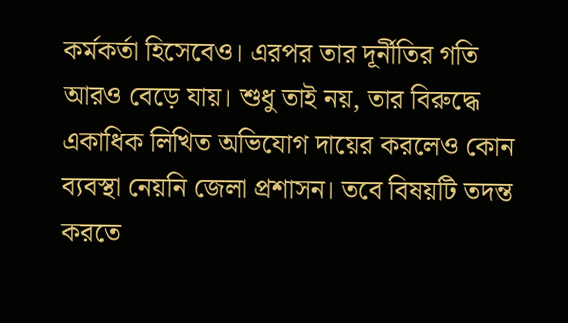কর্মকর্তা হিসেবেও। এরপর তার দূর্নীতির গতি আরও বেড়ে যায়। শুধু তাই নয়, তার বিরুদ্ধে একাধিক লিখিত অভিযোগ দায়ের করলেও কোন ব্যবস্থা নেয়নি জেলা প্রশাসন। তবে বিষয়টি তদন্ত করতে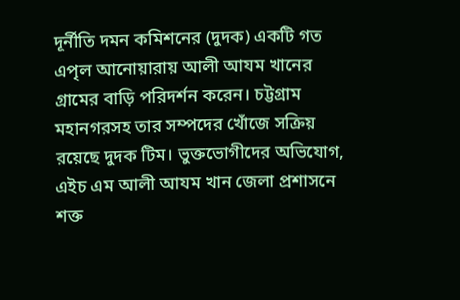দূর্নীতি দমন কমিশনের (দুদক) একটি গত এপৃল আনোয়ারায় আলী আযম খানের গ্রামের বাড়ি পরিদর্শন করেন। চট্টগ্রাম মহানগরসহ তার সম্পদের খোঁজে সক্রিয় রয়েছে দুদক টিম। ভুক্তভোগীদের অভিযোগ, এইচ এম আলী আযম খান জেলা প্রশাসনে শক্ত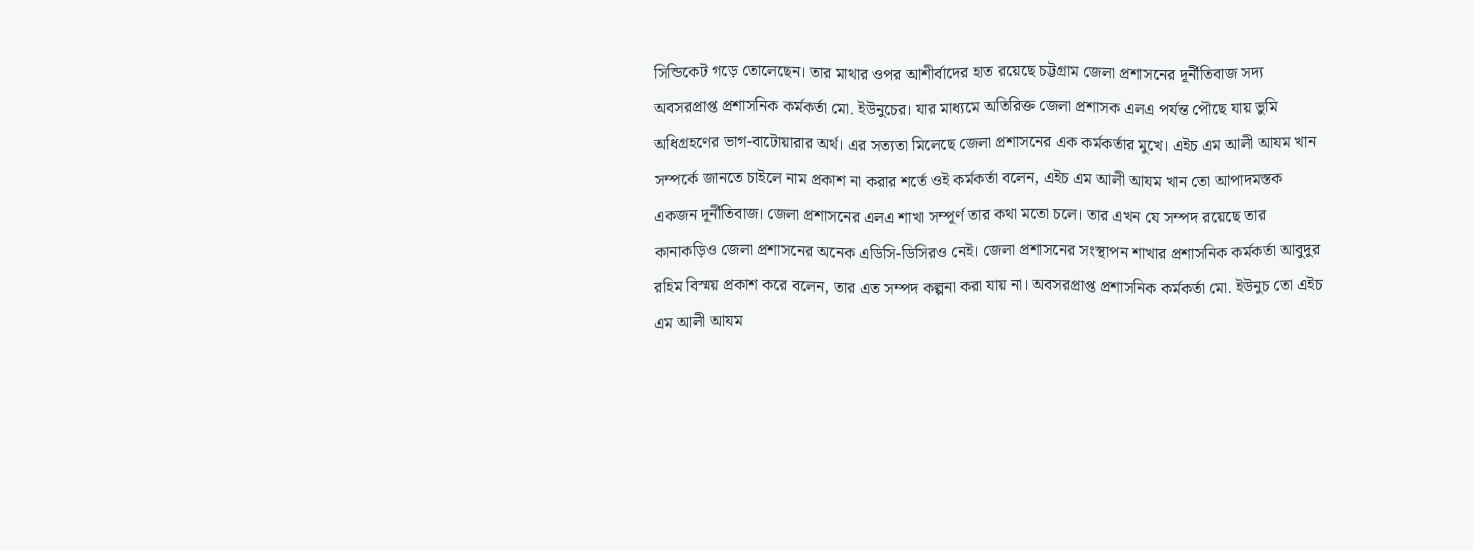সিন্ডিকেট গড়ে তোলেছেন। তার মাথার ওপর আশীর্বাদের হাত রয়েছে চট্টগ্রাম জেলা প্রশাসনের দূর্নীতিবাজ সদ্য অবসরপ্রাপ্ত প্রশাসনিক কর্মকর্তা মো. ইউনুচের। যার মাধ্যমে অতিরিক্ত জেলা প্রশাসক এলএ পর্যন্ত পৌছে যায় ভুমি অধিগ্রহণের ভাগ-বাটোয়ারার অর্থ। এর সত্যতা মিলেছে জেলা প্রশাসনের এক কর্মকর্তার মুখে। এইচ এম আলী আযম খান সম্পর্কে জানতে চাইলে নাম প্রকাশ না করার শর্তে ওই কর্মকর্তা বলেন, এইচ এম আলী আযম খান তো আপাদমস্তক একজন দূর্নীতিবাজ। জেলা প্রশাসনের এলএ শাখা সম্পূর্ণ তার কথা মতো চলে। তার এখন যে সম্পদ রয়েছে তার কানাকড়িও জেলা প্রশাসনের অনেক এডিসি-ডিসিরও নেই। জেলা প্রশাসনের সংস্থাপন শাখার প্রশাসনিক কর্মকর্তা আবুদুর রহিম বিস্ময় প্রকাশ করে বলেন, তার এত সম্পদ কল্পনা করা যায় না। অবসরপ্রাপ্ত প্রশাসনিক কর্মকর্তা মো. ইউনুচ তো এইচ এম আলী আযম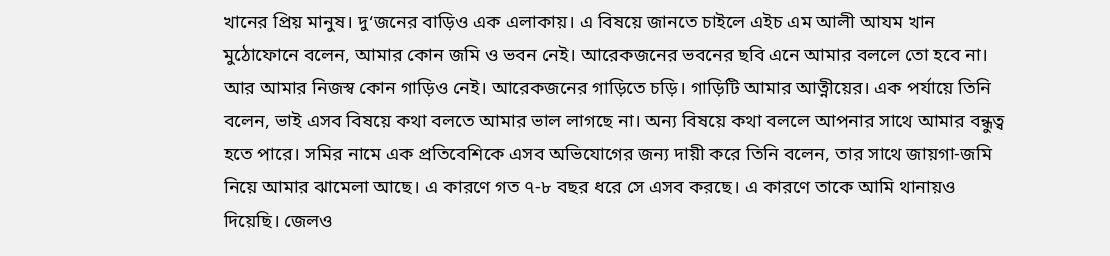খানের প্রিয় মানুষ। দু‘জনের বাড়িও এক এলাকায়। এ বিষয়ে জানতে চাইলে এইচ এম আলী আযম খান মুঠোফোনে বলেন, আমার কোন জমি ও ভবন নেই। আরেকজনের ভবনের ছবি এনে আমার বললে তো হবে না। আর আমার নিজস্ব কোন গাড়িও নেই। আরেকজনের গাড়িতে চড়ি। গাড়িটি আমার আত্নীয়ের। এক পর্যায়ে তিনি বলেন, ভাই এসব বিষয়ে কথা বলতে আমার ভাল লাগছে না। অন্য বিষয়ে কথা বললে আপনার সাথে আমার বন্ধুত্ব হতে পারে। সমির নামে এক প্রতিবেশিকে এসব অভিযোগের জন্য দায়ী করে তিনি বলেন, তার সাথে জায়গা-জমি নিয়ে আমার ঝামেলা আছে। এ কারণে গত ৭-৮ বছর ধরে সে এসব করছে। এ কারণে তাকে আমি থানায়ও দিয়েছি। জেলও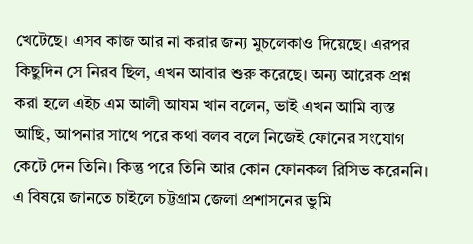খেটেছে। এসব কাজ আর না করার জন্য মুচলেকাও দিয়েছে। এরপর কিছুদিন সে নিরব ছিল, এখন আবার শুরু করেছে। অন্য আরেক প্রশ্ন করা হলে এইচ এম আলী আযম খান বলেন, ভাই এখন আমি ব্যস্ত আছি, আপনার সাথে পরে কথা বলব বলে নিজেই ফোনের সংযোগ কেটে দেন তিনি। কিন্তু পরে তিনি আর কোন ফোনকল রিসিভ করেননি। এ বিষয়ে জানতে চাইলে চট্টগ্রাম জেলা প্রশাসনের ভুমি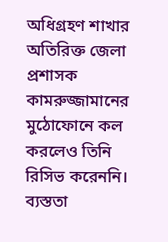অধিগ্রহণ শাখার অতিরিক্ত জেলা প্রশাসক কামরুজ্জামানের মুঠোফোনে কল করলেও তিনি রিসিভ করেননি। ব্যস্ততা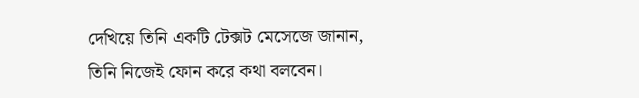দেখিয়ে তিনি একটি টেক্সট মেসেজে জানান, তিনি নিজেই ফোন করে কথা বলবেন।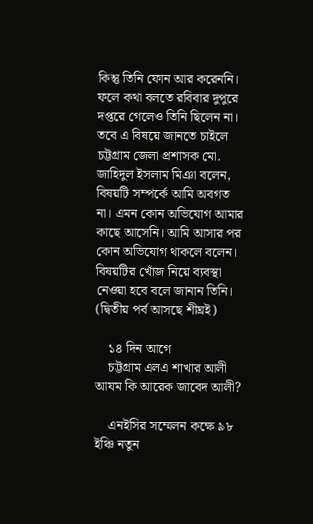কিন্তু তিনি ফোন আর করেননি। ফলে কথা বলতে রবিবার দুপুরে দপ্তরে গেলেও তিনি ছিলেন না। তবে এ বিষয়ে জানতে চাইলে চট্টগ্রাম জেলা প্রশাসক মো. জাহিদুল ইসলাম মিঞা বলেন, বিষয়টি সম্পর্কে আমি অবগত না। এমন কোন অভিযোগ আমার কাছে আসেনি। আমি আসার পর কোন অভিযোগ থাকলে বলেন। বিষয়টির খোঁজ নিয়ে ব্যবস্থা নেওয়া হবে বলে জানান তিনি। (দ্বিতীয় পর্ব আসছে শীঘ্রই)

    ১৪ দিন আগে
    চট্টগ্রাম এলএ শাখার আলী আযম কি আরেক জাবেদ আলী?

    এনইসির সম্মেলন কক্ষে ৯৮ ইঞ্চি নতুন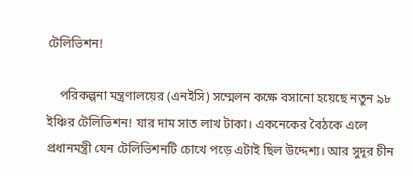টেলিভিশন!

    পরিকল্পনা মন্ত্রণালয়ের (এনইসি) সম্মেলন কক্ষে বসানো হয়েছে নতুন ৯৮ ইঞ্চির টেলিভিশন! যার দাম সাত লাখ টাকা। একনেকের বৈঠকে এলে প্রধানমন্ত্রী যেন টেলিভিশনটি চোখে পড়ে এটাই ছিল উদ্দেশ্য। আর সুদূর চীন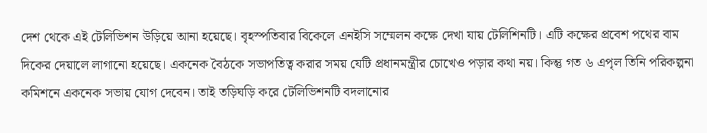দেশ থেকে এই টেলিভিশন উড়িয়ে আনা হয়েছে। বৃহস্পতিবার বিকেলে এনইসি সম্মেলন কক্ষে দেখা যায় টেলিশিনটি। এটি কক্ষের প্রবেশ পথের বাম দিকের দেয়ালে লাগানো হয়েছে। একনেক বৈঠকে সভাপতিত্ব করার সময় যেটি প্রধানমন্ত্রীর চোখেও পড়ার কথা নয়। কিন্তু গত ৬ এপৃল তিনি পরিকল্পনা কমিশনে একনেক সভায় যোগ দেবেন। তাই তড়িঘড়ি করে টেলিভিশনটি বদলানোর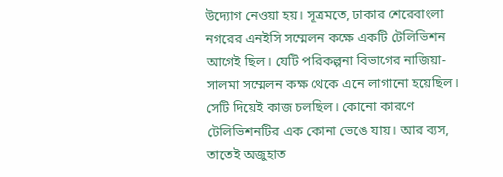উদ্যোগ নেওয়া হয়। সূত্রমতে, ঢাকার শেরেবাংলা নগরের এনইসি সম্মেলন কক্ষে একটি টেলিভিশন আগেই ছিল। যেটি পরিকল্পনা বিভাগের নাজিয়া-সালমা সম্মেলন কক্ষ থেকে এনে লাগানো হয়েছিল। সেটি দিয়েই কাজ চলছিল। কোনো কারণে টেলিভিশনটির এক কোনা ভেঙে যায়। আর ব্যস, তাতেই অজুহাত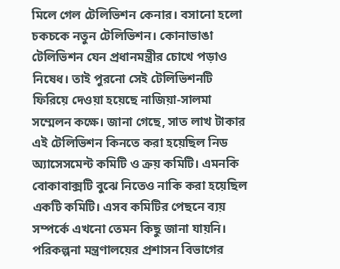মিলে গেল টেলিভিশন কেনার। বসানো হলো চকচকে নতুন টেলিভিশন। কোনাভাঙা টেলিভিশন যেন প্রধানমন্ত্রীর চোখে পড়াও নিষেধ। তাই পুরনো সেই টেলিভিশনটি ফিরিয়ে দেওয়া হয়েছে নাজিয়া-সালমা সম্মেলন কক্ষে। জানা গেছে, সাত লাখ টাকার এই টেলিভিশন কিনতে করা হয়েছিল নিড অ্যাসেসমেন্ট কমিটি ও ক্রয় কমিটি। এমনকি বোকাবাক্সটি বুঝে নিতেও নাকি করা হয়েছিল একটি কমিটি। এসব কমিটির পেছনে ব্যয় সম্পর্কে এখনো তেমন কিছু জানা যায়নি। পরিকল্পনা মন্ত্রণালয়ের প্রশাসন বিভাগের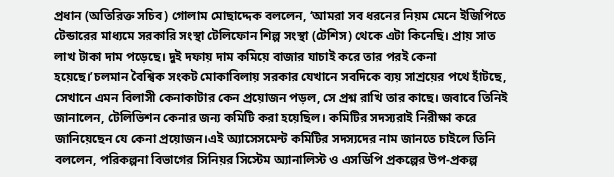প্রধান (অতিরিক্ত সচিব) গোলাম মোছাদ্দেক বললেন, ‘আমরা সব ধরনের নিয়ম মেনে ইজিপিতে টেন্ডারের মাধ্যমে সরকারি সংস্থা টেলিফোন শিল্প সংস্থা (টেশিস) থেকে এটা কিনেছি। প্রায় সাত লাখ টাকা দাম পড়েছে। দুই দফায় দাম কমিয়ে বাজার যাচাই করে তার পরই কেনা হয়েছে।’চলমান বৈশ্বিক সংকট মোকাবিলায় সরকার যেখানে সবদিকে ব্যয় সাশ্রয়ের পথে হাঁটছে, সেখানে এমন বিলাসী কেনাকাটার কেন প্রয়োজন পড়ল, সে প্রশ্ন রাখি তার কাছে। জবাবে তিনিই জানালেন, টেলিভিশন কেনার জন্য কমিটি করা হয়েছিল। কমিটির সদস্যরাই নিরীক্ষা করে জানিয়েছেন যে কেনা প্রয়োজন।এই অ্যাসেসমেন্ট কমিটির সদস্যদের নাম জানতে চাইলে তিনি বললেন, পরিকল্পনা বিভাগের সিনিয়র সিস্টেম অ্যানালিস্ট ও এসডিপি প্রকল্পের উপ-প্রকল্প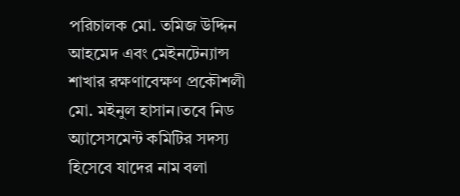পরিচালক মো. তমিজ উদ্দিন আহমেদ এবং মেইনটেন্যান্স শাখার রক্ষণাবেক্ষণ প্রকৌশলী মো. মইনুল হাসান।তবে নিড অ্যাসেসমেন্ট কমিটির সদস্য হিসেবে যাদের নাম বলা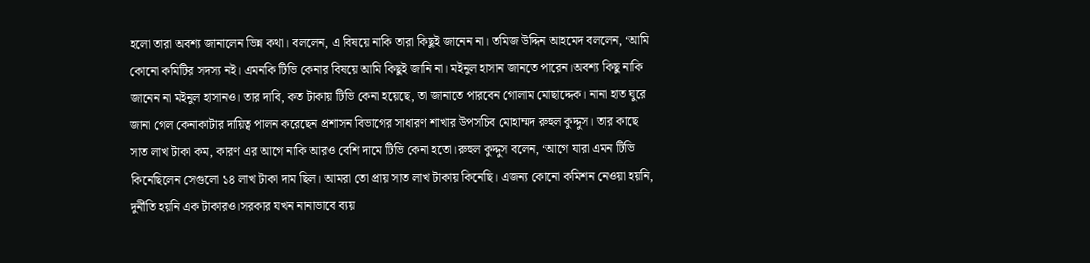হলো তারা অবশ্য জানালেন ভিন্ন কথা। বললেন, এ বিষয়ে নাকি তারা কিছুই জানেন না। তমিজ উদ্দিন আহমেদ বললেন, ‘আমি কোনো কমিটির সদস্য নই। এমনকি টিভি কেনার বিষয়ে আমি কিছুই জানি না। মইনুল হাসান জানতে পারেন।অবশ্য কিছু নাকি জানেন না মইনুল হাসানও। তার দাবি, কত টাকায় টিভি কেনা হয়েছে, তা জানাতে পারবেন গোলাম মোছাদ্দেক। নানা হাত ঘুরে জানা গেল কেনাকাটার দায়িত্ব পালন করেছেন প্রশাসন বিভাগের সাধারণ শাখার উপসচিব মোহাম্মদ রুহুল কুদ্দুস। তার কাছে সাত লাখ টাকা কম, কারণ এর আগে নাকি আরও বেশি দামে টিভি কেনা হতো।রুহুল কুদ্দুস বলেন, ‘আগে যারা এমন টিভি কিনেছিলেন সেগুলো ১৪ লাখ টাকা দাম ছিল। আমরা তো প্রায় সাত লাখ টাকায় কিনেছি। এজন্য কোনো কমিশন নেওয়া হয়নি, দুর্নীতি হয়নি এক টাকারও।সরকার যখন নানাভাবে ব্যয়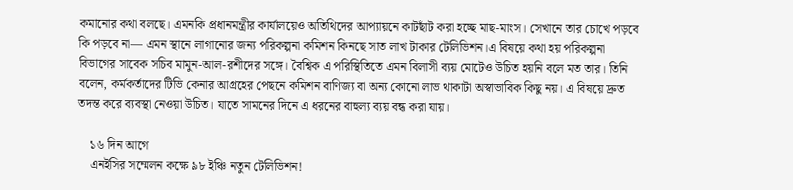কমানোর কথা বলছে। এমনকি প্রধানমন্ত্রীর কার্যালয়েও অতিথিদের আপ্যায়নে কাটছাঁট করা হচ্ছে মাছ-মাংস। সেখানে তার চোখে পড়বে কি পড়বে না— এমন স্থানে লাগানোর জন্য পরিকল্পনা কমিশন কিনছে সাত লাখ টাকার টেলিভিশন।এ বিষয়ে কথা হয় পরিকল্পনা বিভাগের সাবেক সচিব মামুন-আল-রশীদের সঙ্গে। বৈশ্বিক এ পরিস্থিতিতে এমন বিলাসী ব্যয় মোটেও উচিত হয়নি বলে মত তার। তিনি বলেন, কর্মকর্তাদের টিভি কেনার আগ্রহের পেছনে কমিশন বাণিজ্য বা অন্য কোনো লাভ থাকাটা অস্বাভাবিক কিছু নয়। এ বিষয়ে দ্রুত তদন্ত করে ব্যবস্থা নেওয়া উচিত। যাতে সামনের দিনে এ ধরনের বাহুল্য ব্যয় বন্ধ করা যায়।

    ১৬ দিন আগে
    এনইসির সম্মেলন কক্ষে ৯৮ ইঞ্চি নতুন টেলিভিশন!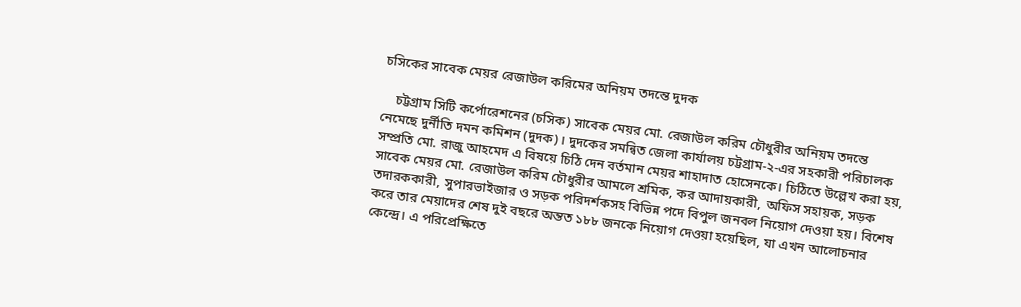চসিকের সাবেক মেয়র রেজাউল করিমের অনিয়ম তদন্তে দুদক

    চট্টগ্রাম সিটি কর্পোরেশনের (চসিক) সাবেক মেয়র মো. রেজাউল করিম চৌধুরীর অনিয়ম তদন্তে নেমেছে দুর্নীতি দমন কমিশন (দুদক)। দুদকের সমন্বিত জেলা কার্যালয় চট্টগ্রাম-২-এর সহকারী পরিচালক সম্প্রতি মো. রাজু আহমেদ এ বিষয়ে চিঠি দেন বর্তমান মেয়র শাহাদাত হোসেনকে। চিঠিতে উল্লেখ করা হয়, সাবেক মেয়র মো. রেজাউল করিম চৌধুরীর আমলে শ্রমিক, কর আদায়কারী, অফিস সহায়ক, সড়ক তদারককারী, সুপারভাইজার ও সড়ক পরিদর্শকসহ বিভিন্ন পদে বিপুল জনবল নিয়োগ দেওয়া হয়। বিশেষ করে তার মেয়াদের শেষ দুই বছরে অন্তত ১৮৮ জনকে নিয়োগ দেওয়া হয়েছিল, যা এখন আলোচনার কেন্দ্রে। এ পরিপ্রেক্ষিতে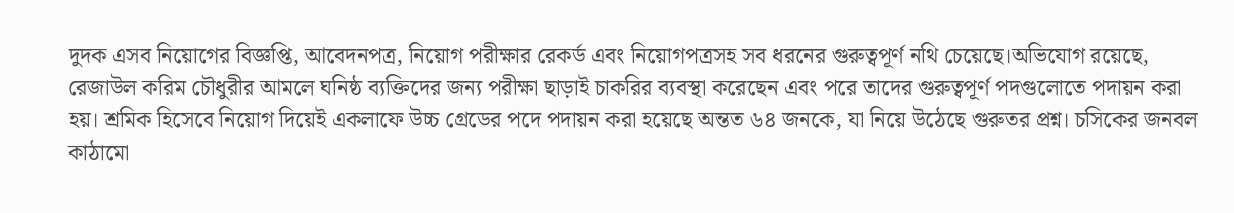দুদক এসব নিয়োগের বিজ্ঞপ্তি, আবেদনপত্র, নিয়োগ পরীক্ষার রেকর্ড এবং নিয়োগপত্রসহ সব ধরনের গুরুত্বপূর্ণ নথি চেয়েছে।অভিযোগ রয়েছে, রেজাউল করিম চৌধুরীর আমলে ঘনিষ্ঠ ব্যক্তিদের জন্য পরীক্ষা ছাড়াই চাকরির ব্যবস্থা করেছেন এবং পরে তাদের গুরুত্বপূর্ণ পদগুলোতে পদায়ন করা হয়। শ্রমিক হিসেবে নিয়োগ দিয়েই একলাফে উচ্চ গ্রেডের পদে পদায়ন করা হয়েছে অন্তত ৬৪ জনকে, যা নিয়ে উঠেছে গুরুতর প্রশ্ন। চসিকের জনবল কাঠামো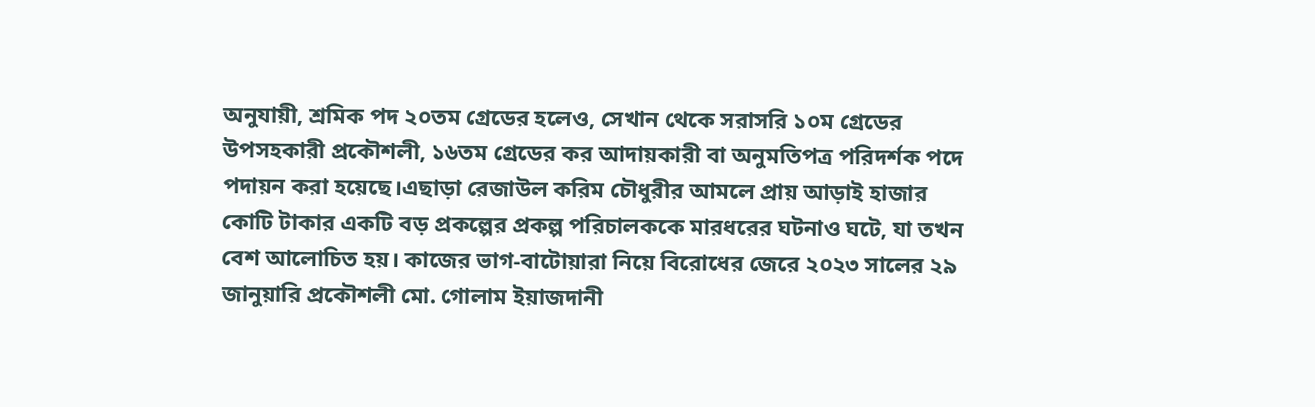অনুযায়ী, শ্রমিক পদ ২০তম গ্রেডের হলেও, সেখান থেকে সরাসরি ১০ম গ্রেডের উপসহকারী প্রকৌশলী, ১৬তম গ্রেডের কর আদায়কারী বা অনুমতিপত্র পরিদর্শক পদে পদায়ন করা হয়েছে।এছাড়া রেজাউল করিম চৌধুরীর আমলে প্রায় আড়াই হাজার কোটি টাকার একটি বড় প্রকল্পের প্রকল্প পরিচালককে মারধরের ঘটনাও ঘটে, যা তখন বেশ আলোচিত হয়। কাজের ভাগ-বাটোয়ারা নিয়ে বিরোধের জেরে ২০২৩ সালের ২৯ জানুয়ারি প্রকৌশলী মো. গোলাম ইয়াজদানী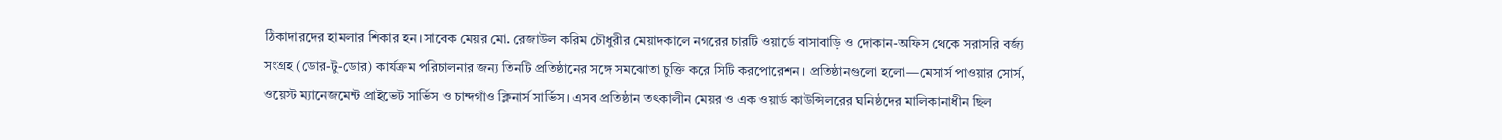ঠিকাদারদের হামলার শিকার হন।সাবেক মেয়র মো. রেজাউল করিম চৌধুরীর মেয়াদকালে নগরের চারটি ওয়ার্ডে বাসাবাড়ি ও দোকান-অফিস থেকে সরাসরি বর্জ্য সংগ্রহ (ডোর-টু-ডোর) কার্যক্রম পরিচালনার জন্য তিনটি প্রতিষ্ঠানের সঙ্গে সমঝোতা চুক্তি করে সিটি করপোরেশন। প্রতিষ্ঠানগুলো হলো—মেসার্স পাওয়ার সোর্স, ওয়েস্ট ম্যানেজমেন্ট প্রাইভেট সার্ভিস ও চান্দগাঁও ক্লিনার্স সার্ভিস। এসব প্রতিষ্ঠান তৎকালীন মেয়র ও এক ওয়ার্ড কাউন্সিলরের ঘনিষ্ঠদের মালিকানাধীন ছিল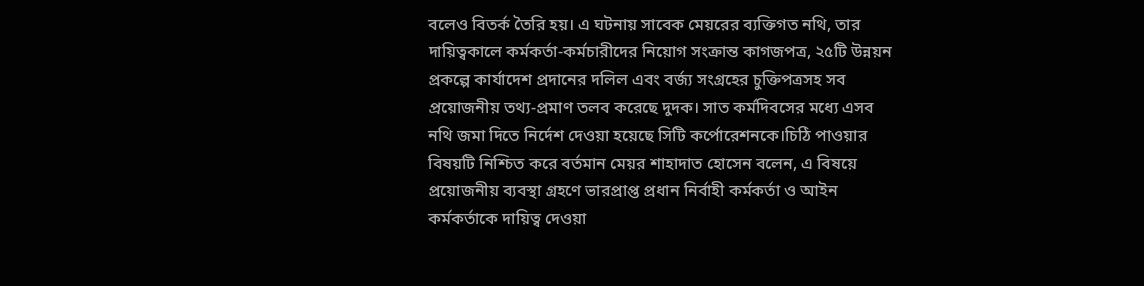বলেও বিতর্ক তৈরি হয়। এ ঘটনায় সাবেক মেয়রের ব্যক্তিগত নথি, তার দায়িত্বকালে কর্মকর্তা-কর্মচারীদের নিয়োগ সংক্রান্ত কাগজপত্র, ২৫টি উন্নয়ন প্রকল্পে কার্যাদেশ প্রদানের দলিল এবং বর্জ্য সংগ্রহের চুক্তিপত্রসহ সব প্রয়োজনীয় তথ্য-প্রমাণ তলব করেছে দুদক। সাত কর্মদিবসের মধ্যে এসব নথি জমা দিতে নির্দেশ দেওয়া হয়েছে সিটি কর্পোরেশনকে।চিঠি পাওয়ার বিষয়টি নিশ্চিত করে বর্তমান মেয়র শাহাদাত হোসেন বলেন, এ বিষয়ে প্রয়োজনীয় ব্যবস্থা গ্রহণে ভারপ্রাপ্ত প্রধান নির্বাহী কর্মকর্তা ও আইন কর্মকর্তাকে দায়িত্ব দেওয়া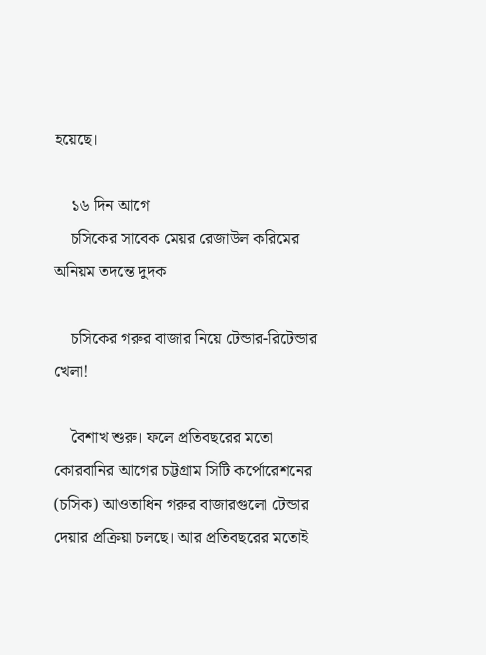হয়েছে।

    ১৬ দিন আগে
    চসিকের সাবেক মেয়র রেজাউল করিমের অনিয়ম তদন্তে দুদক

    চসিকের গরুর বাজার নিয়ে টেন্ডার-রিটেন্ডার খেলা!

    বৈশাখ শুরু। ফলে প্রতিবছরের মতো কোরবানির আগের চট্টগ্রাম সিটি কর্পোরেশনের (চসিক) আওতাধিন গরুর বাজারগুলো টেন্ডার দেয়ার প্রক্রিয়া চলছে। আর প্রতিবছরের মতোই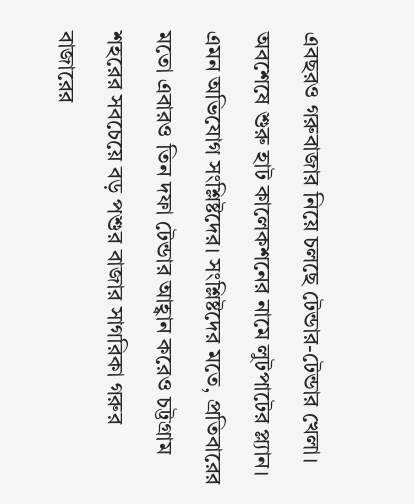এবছরও গরুবাজার নিয়ে চলছে টেন্ডার-টেন্ডার খেলা। অবশেষে শুরু হাট কালেকশনের নামে লুটপাটের প্ল্যান। এমন অভিযোগ সংশ্লিষ্টদের। সংশ্লিষ্টদের মতে, প্রতিবারের মতো এবারও তিন দফা টেন্ডার আহ্বান করেও চট্টগ্রাম শহরের সবচেয়ে বড় পশুর বাজার সাগরিকা গরুর বাজারের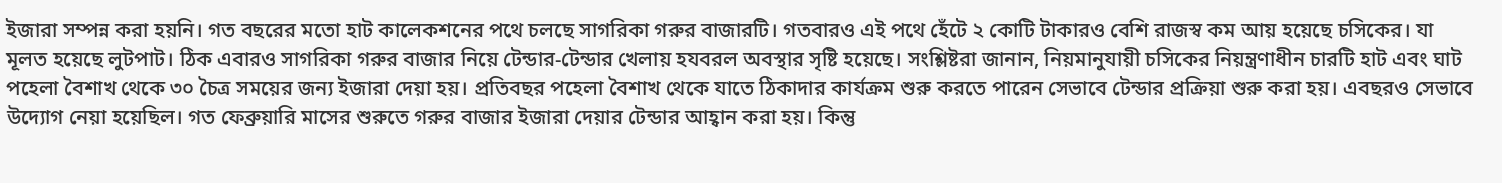ইজারা সম্পন্ন করা হয়নি। গত বছরের মতো হাট কালেকশনের পথে চলছে সাগরিকা গরুর বাজারটি। গতবারও এই পথে হেঁটে ২ কোটি টাকারও বেশি রাজস্ব কম আয় হয়েছে চসিকের। যা মূলত হয়েছে লুটপাট। ঠিক এবারও সাগরিকা গরুর বাজার নিয়ে টেন্ডার-টেন্ডার খেলায় হযবরল অবস্থার সৃষ্টি হয়েছে। সংশ্লিষ্টরা জানান, নিয়মানুযায়ী চসিকের নিয়ন্ত্রণাধীন চারটি হাট এবং ঘাট পহেলা বৈশাখ থেকে ৩০ চৈত্র সময়ের জন্য ইজারা দেয়া হয়। প্রতিবছর পহেলা বৈশাখ থেকে যাতে ঠিকাদার কার্যক্রম শুরু করতে পারেন সেভাবে টেন্ডার প্রক্রিয়া শুরু করা হয়। এবছরও সেভাবে উদ্যোগ নেয়া হয়েছিল। গত ফেব্রুয়ারি মাসের শুরুতে গরুর বাজার ইজারা দেয়ার টেন্ডার আহ্বান করা হয়। কিন্তু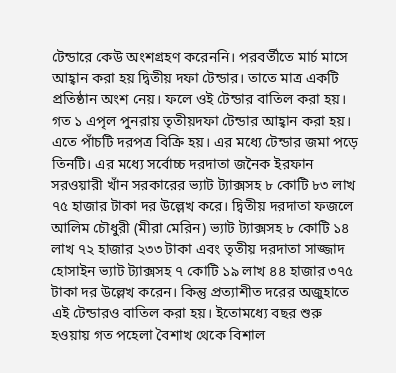টেন্ডারে কেউ অংশগ্রহণ করেননি। পরবর্তীতে মার্চ মাসে আহ্বান করা হয় দ্বিতীয় দফা টেন্ডার। তাতে মাত্র একটি প্রতিষ্ঠান অংশ নেয়। ফলে ওই টেন্ডার বাতিল করা হয়। গত ১ এপৃল পুনরায় তৃতীয়দফা টেন্ডার আহ্বান করা হয়। এতে পাঁচটি দরপত্র বিক্রি হয়। এর মধ্যে টেন্ডার জমা পড়ে তিনটি। এর মধ্যে সর্বোচ্চ দরদাতা জনৈক ইরফান সরওয়ারী খাঁন সরকারের ভ্যাট ট্যাক্সসহ ৮ কোটি ৮৩ লাখ ৭৫ হাজার টাকা দর উল্লেখ করে। দ্বিতীয় দরদাতা ফজলে আলিম চৌধুরী (মীরা মেরিন) ভ্যাট ট্যাক্সসহ ৮ কোটি ১৪ লাখ ৭২ হাজার ২৩৩ টাকা এবং তৃতীয় দরদাতা সাজ্জাদ হোসাইন ভ্যাট ট্যাক্সসহ ৭ কোটি ১৯ লাখ ৪৪ হাজার ৩৭৫ টাকা দর উল্লেখ করেন। কিন্তু প্রত্যাশীত দরের অজুহাতে এই টেন্ডারও বাতিল করা হয়। ইতোমধ্যে বছর শুরু হওয়ায় গত পহেলা বৈশাখ থেকে বিশাল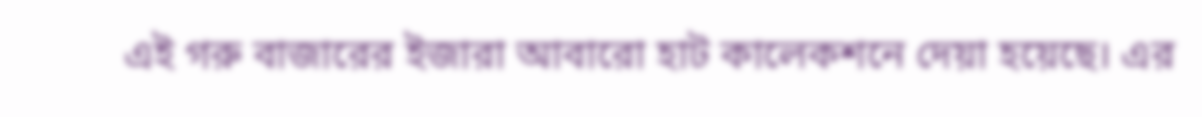এই গরু বাজারের ইজারা আবারো হাট কালেকশনে দেয়া হয়েছে। এর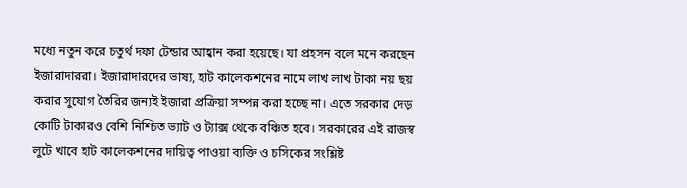মধ্যে নতুন করে চতুর্থ দফা টেন্ডার আহ্বান করা হয়েছে। যা প্রহসন বলে মনে করছেন ইজারাদাররা। ইজারাদারদের ভাষ্য, হাট কালেকশনের নামে লাখ লাখ টাকা নয় ছয় করার সুযোগ তৈরির জন্যই ইজারা প্রক্রিয়া সম্পন্ন করা হচ্ছে না। এতে সরকার দেড় কোটি টাকারও বেশি নিশ্চিত ভ্যাট ও ট্যাক্স থেকে বঞ্চিত হবে। সরকারের এই রাজস্ব লুটে খাবে হাট কালেকশনের দায়িত্ব পাওয়া ব্যক্তি ও চসিকের সংশ্লিষ্ট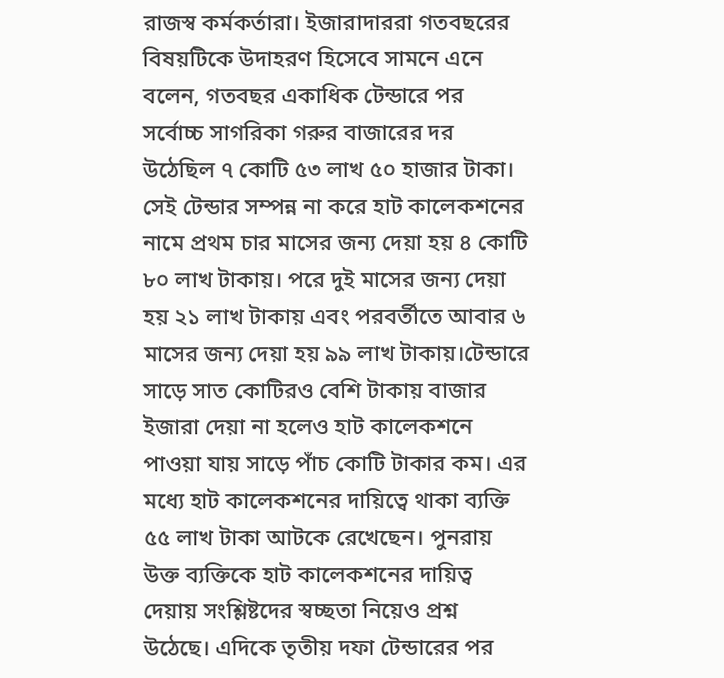রাজস্ব কর্মকর্তারা। ইজারাদাররা গতবছরের বিষয়টিকে উদাহরণ হিসেবে সামনে এনে বলেন, গতবছর একাধিক টেন্ডারে পর সর্বোচ্চ সাগরিকা গরুর বাজারের দর উঠেছিল ৭ কোটি ৫৩ লাখ ৫০ হাজার টাকা। সেই টেন্ডার সম্পন্ন না করে হাট কালেকশনের নামে প্রথম চার মাসের জন্য দেয়া হয় ৪ কোটি ৮০ লাখ টাকায়। পরে দুই মাসের জন্য দেয়া হয় ২১ লাখ টাকায় এবং পরবর্তীতে আবার ৬ মাসের জন্য দেয়া হয় ৯৯ লাখ টাকায়।টেন্ডারে সাড়ে সাত কোটিরও বেশি টাকায় বাজার ইজারা দেয়া না হলেও হাট কালেকশনে পাওয়া যায় সাড়ে পাঁচ কোটি টাকার কম। এর মধ্যে হাট কালেকশনের দায়িত্বে থাকা ব্যক্তি ৫৫ লাখ টাকা আটকে রেখেছেন। পুনরায় উক্ত ব্যক্তিকে হাট কালেকশনের দায়িত্ব দেয়ায় সংশ্লিষ্টদের স্বচ্ছতা নিয়েও প্রশ্ন উঠেছে। এদিকে তৃতীয় দফা টেন্ডারের পর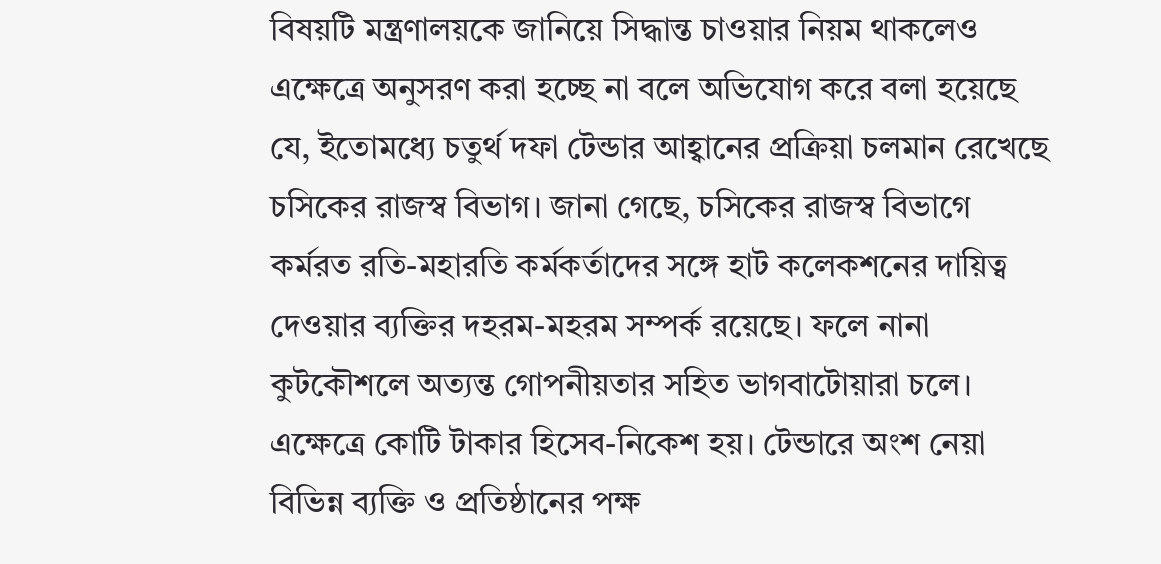বিষয়টি মন্ত্রণালয়কে জানিয়ে সিদ্ধান্ত চাওয়ার নিয়ম থাকলেও এক্ষেত্রে অনুসরণ করা হচ্ছে না বলে অভিযোগ করে বলা হয়েছে যে, ইতোমধ্যে চতুর্থ দফা টেন্ডার আহ্বানের প্রক্রিয়া চলমান রেখেছে চসিকের রাজস্ব বিভাগ। জানা গেছে, চসিকের রাজস্ব বিভাগে কর্মরত রতি-মহারতি কর্মকর্তাদের সঙ্গে হাট কলেকশনের দায়িত্ব দেওয়ার ব্যক্তির দহরম-মহরম সম্পর্ক রয়েছে। ফলে নানা কুটকৌশলে অত্যন্ত গোপনীয়তার সহিত ভাগবাটোয়ারা চলে। এক্ষেত্রে কোটি টাকার হিসেব-নিকেশ হয়। টেন্ডারে অংশ নেয়া বিভিন্ন ব্যক্তি ও প্রতিষ্ঠানের পক্ষ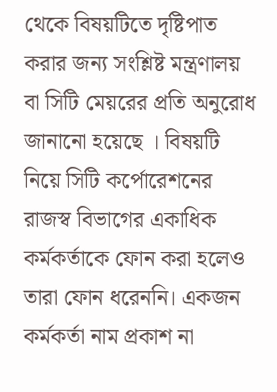থেকে বিষয়টিতে দৃষ্টিপাত করার জন্য সংশ্লিষ্ট মন্ত্রণালয় বা সিটি মেয়রের প্রতি অনুরোধ জানানো হয়েছে । বিষয়টি নিয়ে সিটি কর্পোরেশনের রাজস্ব বিভাগের একাধিক কর্মকর্তাকে ফোন করা হলেও তারা ফোন ধরেননি। একজন কর্মকর্তা নাম প্রকাশ না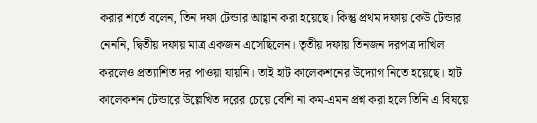করার শর্তে বলেন, তিন দফা টেন্ডার আহ্বান করা হয়েছে। কিন্তু প্রথম দফায় কেউ টেন্ডার নেননি, দ্বিতীয় দফায় মাত্র একজন এসেছিলেন। তৃতীয় দফায় তিনজন দরপত্র দাখিল করলেও প্রত্যাশিত দর পাওয়া যায়নি। তাই হাট কালেকশনের উদ্যোগ নিতে হয়েছে। হাট কালেকশন টেন্ডারে উল্লেখিত দরের চেয়ে বেশি না কম-এমন প্রশ্ন করা হলে তিনি এ বিষয়ে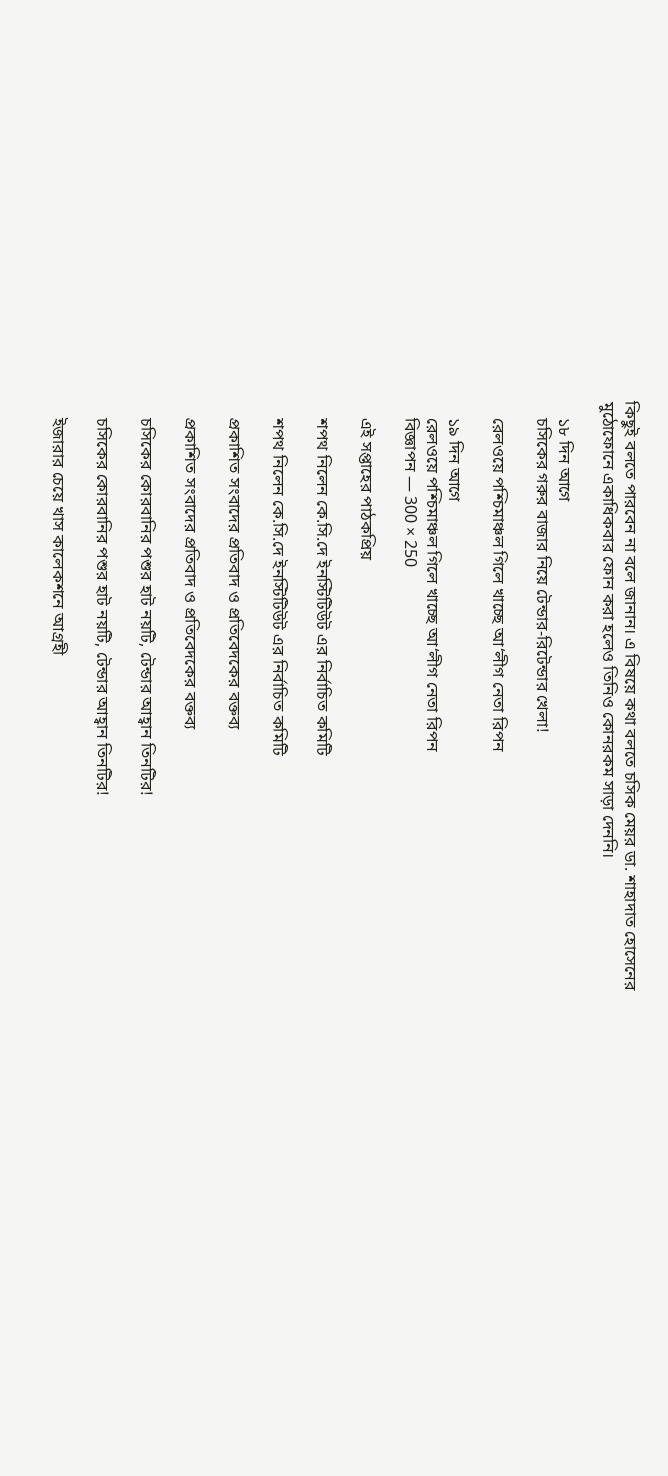কিছুই বলতে পারবেন না বলে জানান। এ বিষয়ে কথা বলতে চসিক মেয়র ডা. শাহাদাত হোসেনের মুঠোফোনে একাধিকবার ফোন করা হলেও তিনিও কোনরকম সাড়া দেননি।

    ১৮ দিন আগে
    চসিকের গরুর বাজার নিয়ে টেন্ডার-রিটেন্ডার খেলা!

    রেলওয়ে পশ্চিমাঞ্চল গিলে খাচ্ছে আ‘লীগ নেতা রিপন

    ১৯ দিন আগে
    রেলওয়ে পশ্চিমাঞ্চল গিলে খাচ্ছে আ‘লীগ নেতা রিপন
    বিজ্ঞাপন — 300 × 250

    এই সপ্তাহের পাঠকপ্রিয়

    শপথ নিলেন কে.সি.দে ইনস্টিটিউট এর নির্বাচিত কমিটি

    শপথ নিলেন কে.সি.দে ইনস্টিটিউট এর নির্বাচিত কমিটি

    প্রকাশিত সংবাদের প্রতিবাদ ও প্রতিবেদকের বক্তব্য

    প্রকাশিত সংবাদের প্রতিবাদ ও প্রতিবেদকের বক্তব্য

    চসিকের কোরবানির পশুর হাট নয়টি, টেন্ডার আহ্বান তিনটির!

    চসিকের কোরবানির পশুর হাট নয়টি, টেন্ডার আহ্বান তিনটির!

    ইজারার চেয়ে খাস কালেকশনে আগ্রহী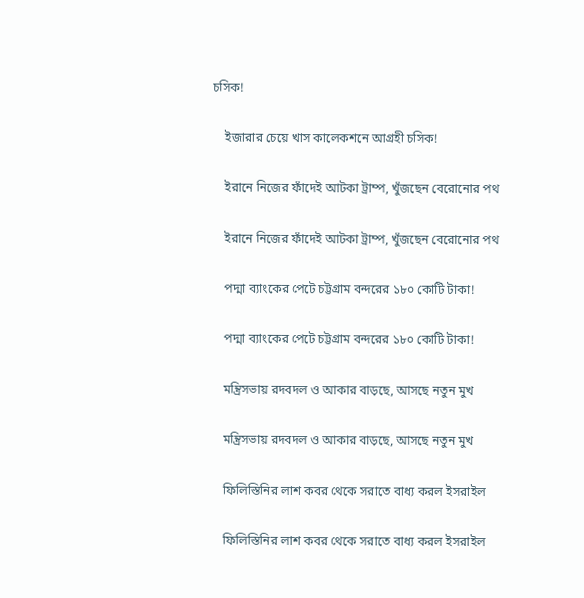চসিক!

    ইজারার চেয়ে খাস কালেকশনে আগ্রহী চসিক!

    ইরানে নিজের ফাঁদেই আটকা ট্রাম্প, খুঁজছেন বেরোনোর পথ

    ইরানে নিজের ফাঁদেই আটকা ট্রাম্প, খুঁজছেন বেরোনোর পথ

    পদ্মা ব্যাংকের পেটে চট্টগ্রাম বন্দরের ১৮০ কোটি টাকা!

    পদ্মা ব্যাংকের পেটে চট্টগ্রাম বন্দরের ১৮০ কোটি টাকা!

    মন্ত্রিসভায় রদবদল ও আকার বাড়ছে, আসছে নতুন মুখ

    মন্ত্রিসভায় রদবদল ও আকার বাড়ছে, আসছে নতুন মুখ

    ফিলিস্তিনির লাশ কবর থেকে সরাতে বাধ্য করল ইসরাইল

    ফিলিস্তিনির লাশ কবর থেকে সরাতে বাধ্য করল ইসরাইল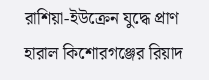রাশিয়া-ইউক্রেন যুদ্ধে প্রাণ হারাল কিশোরগঞ্জের রিয়াদ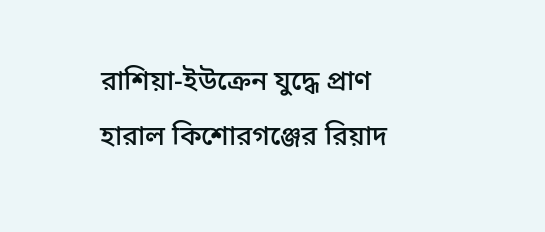রাশিয়া-ইউক্রেন যুদ্ধে প্রাণ হারাল কিশোরগঞ্জের রিয়াদ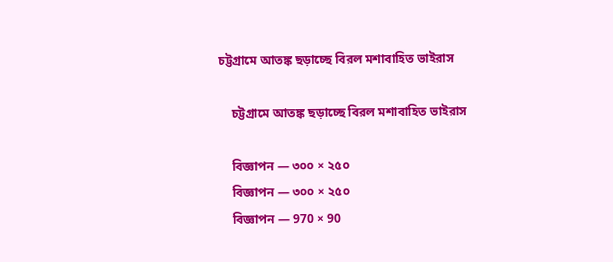চট্টগ্রামে আতঙ্ক ছড়াচ্ছে বিরল মশাবাহিত ভাইরাস

    চট্টগ্রামে আতঙ্ক ছড়াচ্ছে বিরল মশাবাহিত ভাইরাস

    বিজ্ঞাপন — ৩০০ × ২৫০
    বিজ্ঞাপন — ৩০০ × ২৫০
    বিজ্ঞাপন — 970 × 90